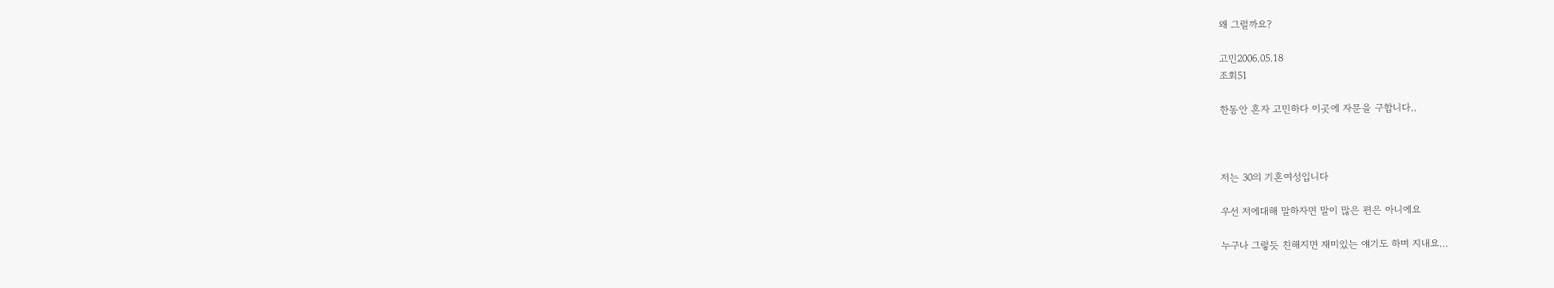왜 그럴까요?

고민2006.05.18
조회51

한동안 혼자 고민하다 이곳에 자문을 구합니다..



저는 30의 기혼여성입니다

우선 저에대해 말하자면 말이 많은 편은 아니에요

누구나 그렇듯 친해지면 재미있는 얘기도 하며 지내요...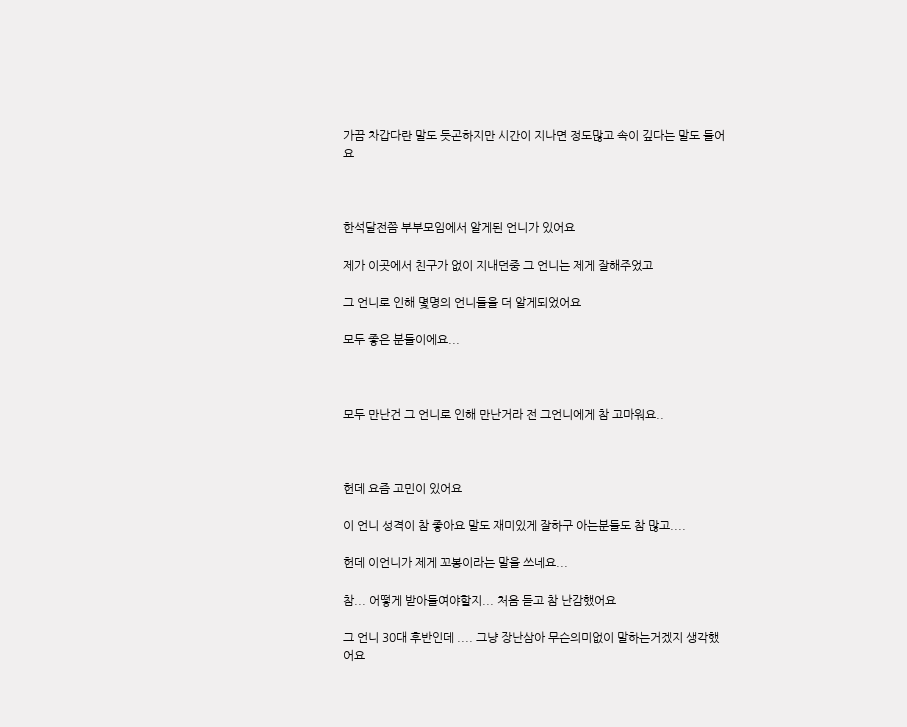가끔 차갑다란 말도 듯곤하지만 시간이 지나면 정도많고 속이 깊다는 말도 들어요



한석달전쯤 부부모임에서 알게된 언니가 있어요

제가 이곳에서 친구가 없이 지내던중 그 언니는 제게 잘해주었고

그 언니로 인해 몇명의 언니들을 더 알게되었어요

모두 좋은 분들이에요...



모두 만난건 그 언니로 인해 만난거라 전 그언니에게 참 고마워요..



헌데 요즘 고민이 있어요

이 언니 성격이 참 좋아요 말도 재미있게 잘하구 아는분들도 참 많고....

헌데 이언니가 제게 꼬봉이라는 말을 쓰네요...

참... 어떻게 받아들여야할지... 처음 듣고 참 난감했어요

그 언니 30대 후반인데 .... 그냥 장난삼아 무슨의미없이 말하는거겠지 생각했어요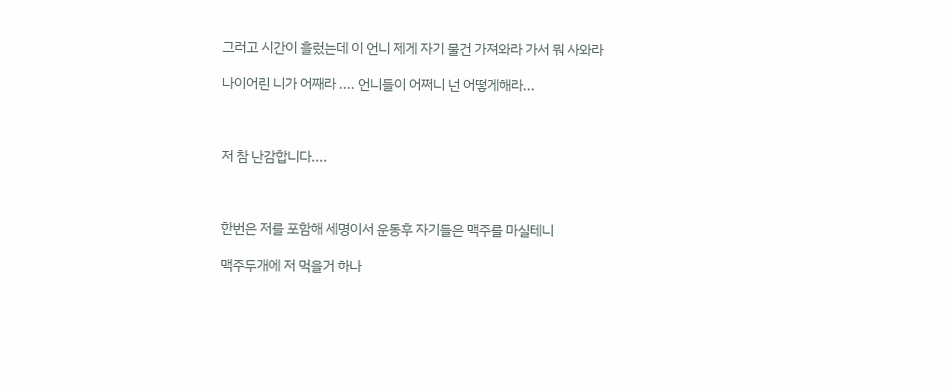그러고 시간이 흘렀는데 이 언니 제게 자기 물건 가져와라 가서 뭐 사와라

나이어린 니가 어째라 .... 언니들이 어쩌니 넌 어떻게해라...



저 참 난감합니다....



한번은 저를 포함해 세명이서 운동후 자기들은 맥주를 마실테니

맥주두개에 저 먹을거 하나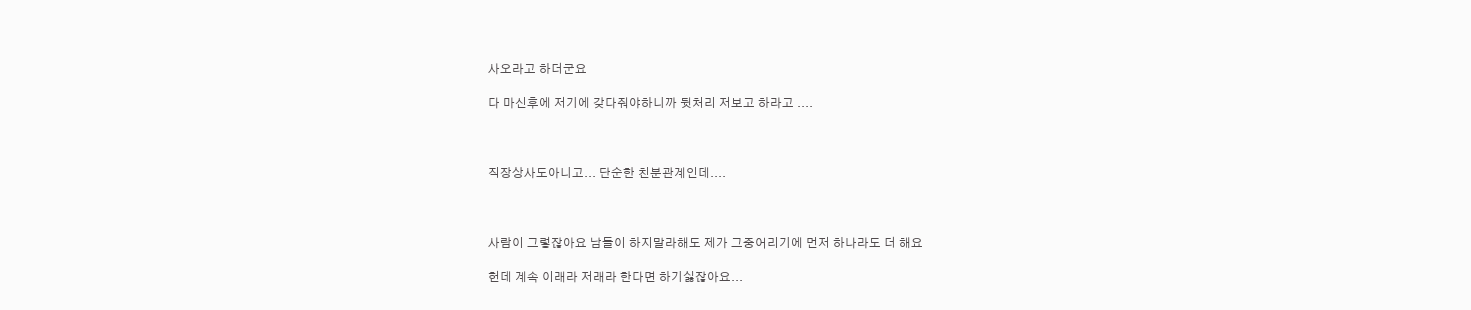사오라고 하더군요

다 마신후에 저기에 갖다줘야하니까 뒷처리 저보고 하라고 ....



직장상사도아니고... 단순한 친분관계인데....



사람이 그렇잖아요 남들이 하지말라해도 제가 그중어리기에 먼저 하나라도 더 해요

헌데 계속 이래라 저래라 한다면 하기싫잖아요...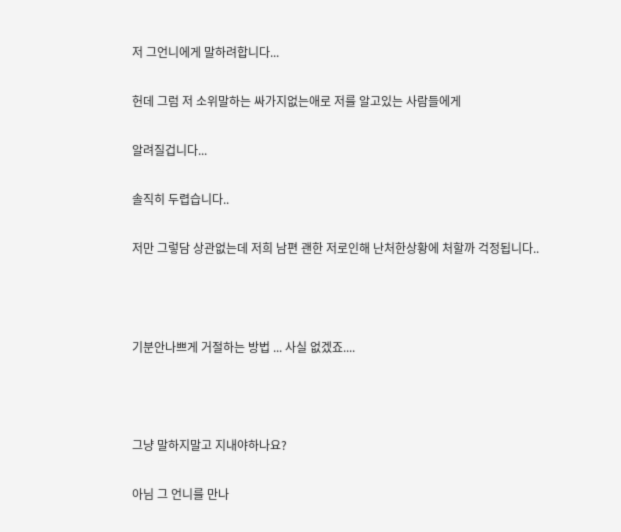저 그언니에게 말하려합니다...

헌데 그럼 저 소위말하는 싸가지없는애로 저를 알고있는 사람들에게

알려질겁니다...

솔직히 두렵습니다..

저만 그렇담 상관없는데 저희 남편 괜한 저로인해 난처한상황에 처할까 걱정됩니다..



기분안나쁘게 거절하는 방법 ... 사실 없겠죠....



그냥 말하지말고 지내야하나요?

아님 그 언니를 만나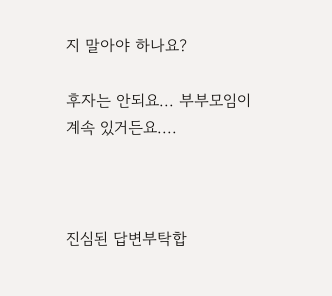지 말아야 하나요?

후자는 안되요... 부부모임이계속 있거든요....



진심된 답변부탁합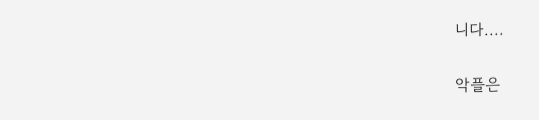니다....

악플은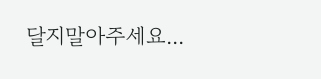달지말아주세요...